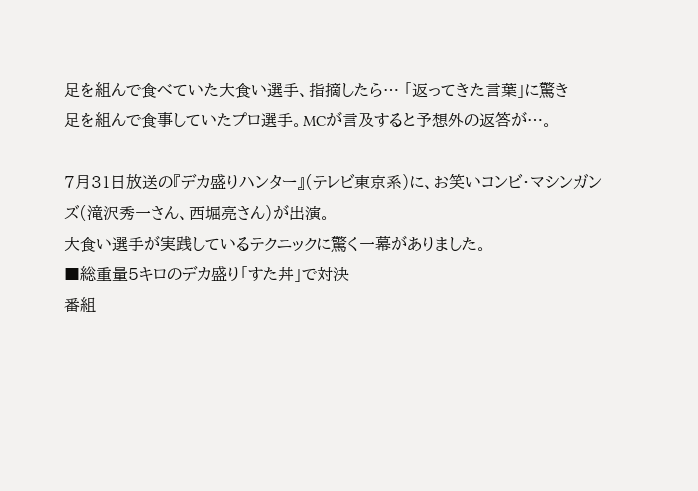足を組んで食べていた大食い選手、指摘したら… 「返ってきた言葉」に驚き
足を組んで食事していたプロ選手。MCが言及すると予想外の返答が…。

7月31日放送の『デカ盛りハンター』(テレビ東京系)に、お笑いコンビ・マシンガンズ(滝沢秀一さん、西堀亮さん)が出演。
大食い選手が実践しているテクニックに驚く一幕がありました。
■総重量5キロのデカ盛り「すた丼」で対決
番組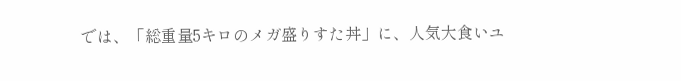では、「総重量5キロのメガ盛りすた丼」に、人気大食いユ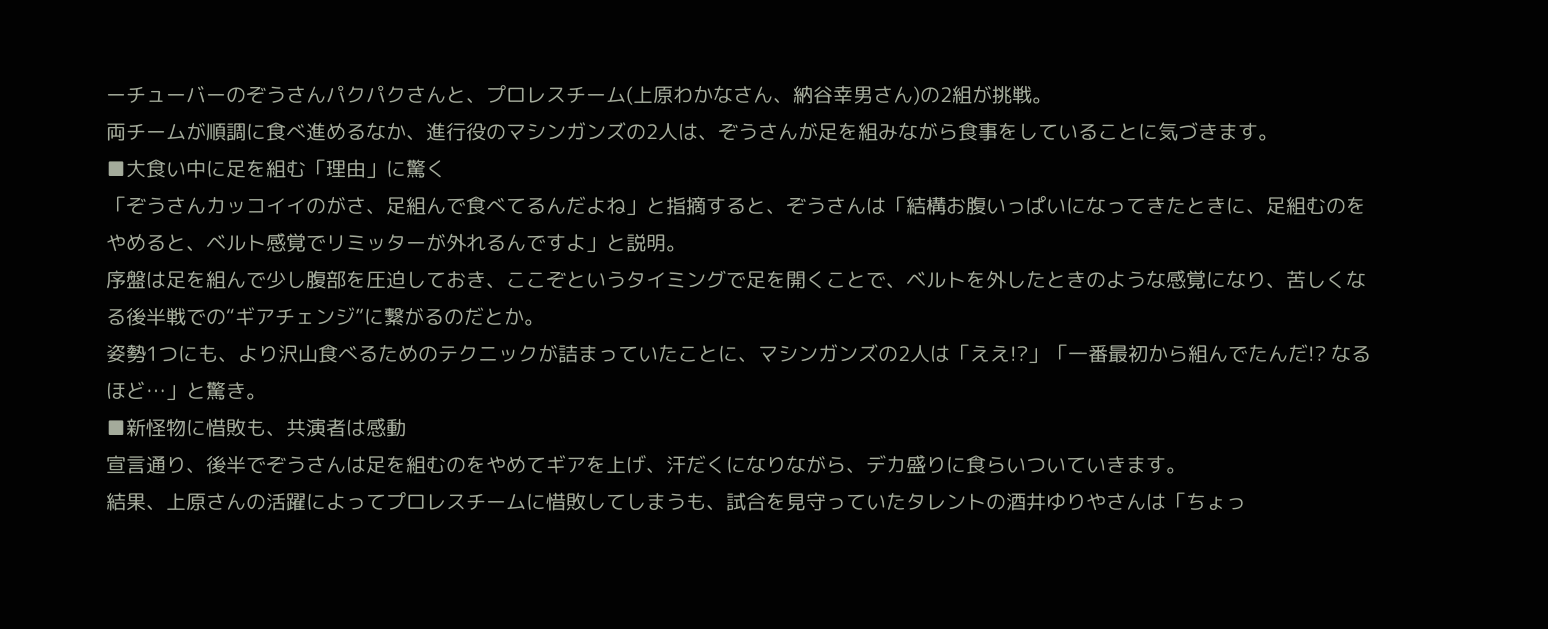ーチューバーのぞうさんパクパクさんと、プロレスチーム(上原わかなさん、納谷幸男さん)の2組が挑戦。
両チームが順調に食べ進めるなか、進行役のマシンガンズの2人は、ぞうさんが足を組みながら食事をしていることに気づきます。
■大食い中に足を組む「理由」に驚く
「ぞうさんカッコイイのがさ、足組んで食べてるんだよね」と指摘すると、ぞうさんは「結構お腹いっぱいになってきたときに、足組むのをやめると、ベルト感覚でリミッターが外れるんですよ」と説明。
序盤は足を組んで少し腹部を圧迫しておき、ここぞというタイミングで足を開くことで、ベルトを外したときのような感覚になり、苦しくなる後半戦での“ギアチェンジ”に繋がるのだとか。
姿勢1つにも、より沢山食べるためのテクニックが詰まっていたことに、マシンガンズの2人は「ええ!?」「一番最初から組んでたんだ!? なるほど…」と驚き。
■新怪物に惜敗も、共演者は感動
宣言通り、後半でぞうさんは足を組むのをやめてギアを上げ、汗だくになりながら、デカ盛りに食らいついていきます。
結果、上原さんの活躍によってプロレスチームに惜敗してしまうも、試合を見守っていたタレントの酒井ゆりやさんは「ちょっ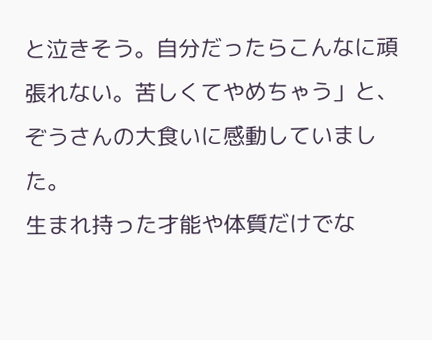と泣きそう。自分だったらこんなに頑張れない。苦しくてやめちゃう」と、ぞうさんの大食いに感動していました。
生まれ持った才能や体質だけでな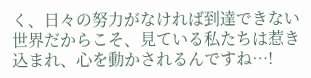く、日々の努力がなければ到達できない世界だからこそ、見ている私たちは惹き込まれ、心を動かされるんですね…!